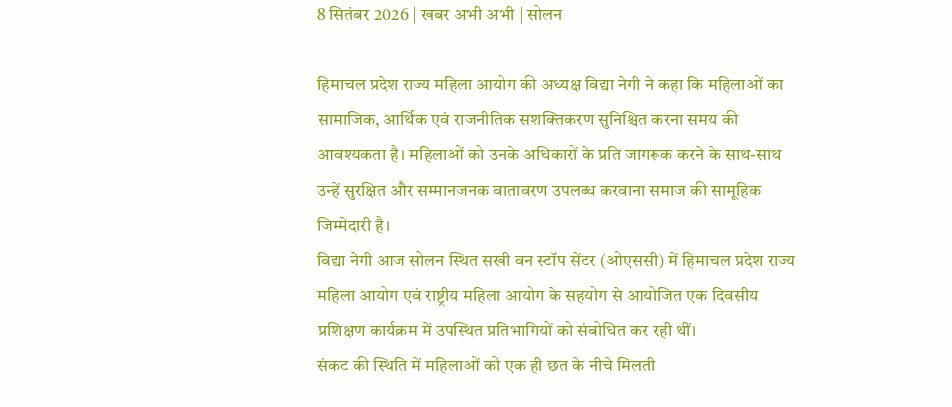8 सितंबर 2026 | खबर अभी अभी | सोलन

हिमाचल प्रदेश राज्य महिला आयोग की अध्यक्ष विद्या नेगी ने कहा कि महिलाओं का सामाजिक, आर्थिक एवं राजनीतिक सशक्तिकरण सुनिश्चित करना समय की आवश्यकता है। महिलाओं को उनके अधिकारों के प्रति जागरूक करने के साथ-साथ उन्हें सुरक्षित और सम्मानजनक वातावरण उपलब्ध करवाना समाज की सामूहिक जिम्मेदारी है।
विद्या नेगी आज सोलन स्थित सखी वन स्टॉप सेंटर (ओएससी) में हिमाचल प्रदेश राज्य महिला आयोग एवं राष्ट्रीय महिला आयोग के सहयोग से आयोजित एक दिवसीय प्रशिक्षण कार्यक्रम में उपस्थित प्रतिभागियों को संबोधित कर रही थीं।
संकट की स्थिति में महिलाओं को एक ही छत के नीचे मिलती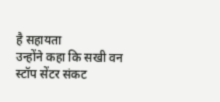है सहायता
उन्होंने कहा कि सखी वन स्टॉप सेंटर संकट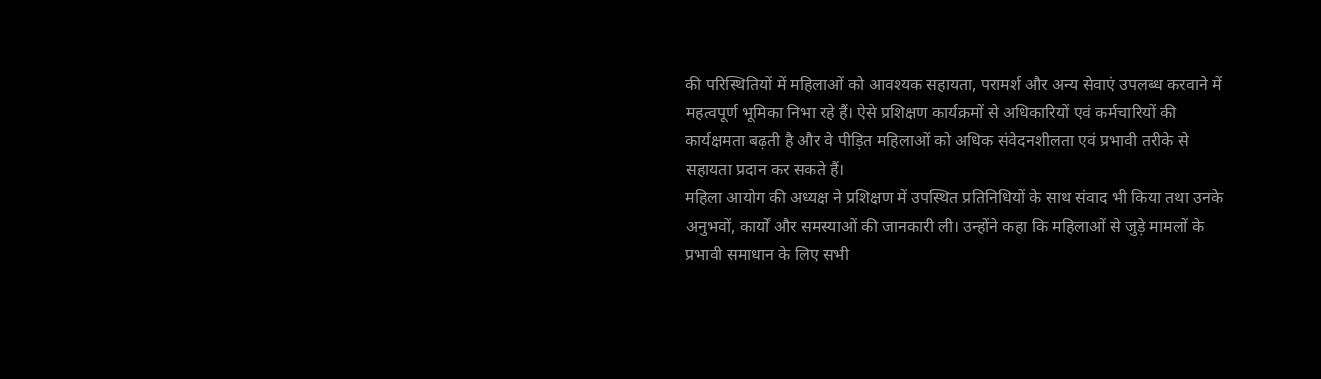की परिस्थितियों में महिलाओं को आवश्यक सहायता, परामर्श और अन्य सेवाएं उपलब्ध करवाने में महत्वपूर्ण भूमिका निभा रहे हैं। ऐसे प्रशिक्षण कार्यक्रमों से अधिकारियों एवं कर्मचारियों की कार्यक्षमता बढ़ती है और वे पीड़ित महिलाओं को अधिक संवेदनशीलता एवं प्रभावी तरीके से सहायता प्रदान कर सकते हैं।
महिला आयोग की अध्यक्ष ने प्रशिक्षण में उपस्थित प्रतिनिधियों के साथ संवाद भी किया तथा उनके अनुभवों, कार्यों और समस्याओं की जानकारी ली। उन्होंने कहा कि महिलाओं से जुड़े मामलों के प्रभावी समाधान के लिए सभी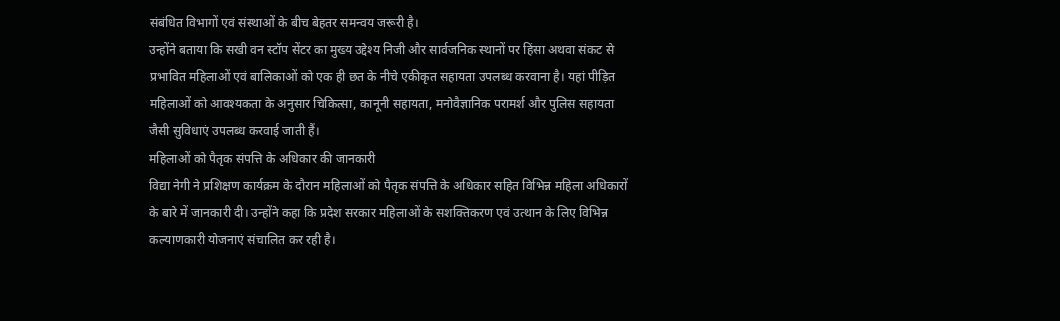संबंधित विभागों एवं संस्थाओं के बीच बेहतर समन्वय जरूरी है।
उन्होंने बताया कि सखी वन स्टॉप सेंटर का मुख्य उद्देश्य निजी और सार्वजनिक स्थानों पर हिंसा अथवा संकट से प्रभावित महिलाओं एवं बालिकाओं को एक ही छत के नीचे एकीकृत सहायता उपलब्ध करवाना है। यहां पीड़ित महिलाओं को आवश्यकता के अनुसार चिकित्सा, कानूनी सहायता, मनोवैज्ञानिक परामर्श और पुलिस सहायता जैसी सुविधाएं उपलब्ध करवाई जाती हैं।
महिलाओं को पैतृक संपत्ति के अधिकार की जानकारी
विद्या नेगी ने प्रशिक्षण कार्यक्रम के दौरान महिलाओं को पैतृक संपत्ति के अधिकार सहित विभिन्न महिला अधिकारों के बारे में जानकारी दी। उन्होंने कहा कि प्रदेश सरकार महिलाओं के सशक्तिकरण एवं उत्थान के लिए विभिन्न कल्याणकारी योजनाएं संचालित कर रही है।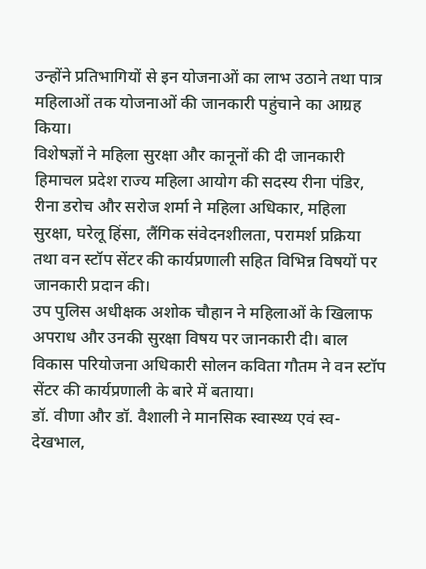उन्होंने प्रतिभागियों से इन योजनाओं का लाभ उठाने तथा पात्र महिलाओं तक योजनाओं की जानकारी पहुंचाने का आग्रह किया।
विशेषज्ञों ने महिला सुरक्षा और कानूनों की दी जानकारी
हिमाचल प्रदेश राज्य महिला आयोग की सदस्य रीना पंडिर, रीना डरोच और सरोज शर्मा ने महिला अधिकार, महिला सुरक्षा, घरेलू हिंसा, लैंगिक संवेदनशीलता, परामर्श प्रक्रिया तथा वन स्टॉप सेंटर की कार्यप्रणाली सहित विभिन्न विषयों पर जानकारी प्रदान की।
उप पुलिस अधीक्षक अशोक चौहान ने महिलाओं के खिलाफ अपराध और उनकी सुरक्षा विषय पर जानकारी दी। बाल विकास परियोजना अधिकारी सोलन कविता गौतम ने वन स्टॉप सेंटर की कार्यप्रणाली के बारे में बताया।
डॉ. वीणा और डॉ. वैशाली ने मानसिक स्वास्थ्य एवं स्व-देखभाल,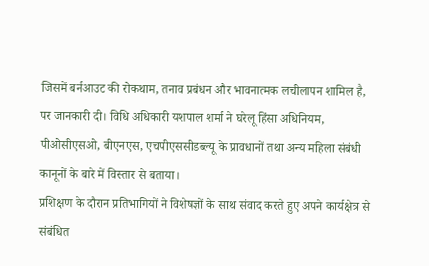जिसमें बर्नआउट की रोकथाम, तनाव प्रबंधन और भावनात्मक लचीलापन शामिल है, पर जानकारी दी। विधि अधिकारी यशपाल शर्मा ने घरेलू हिंसा अधिनियम, पीओसीएसओ, बीएनएस, एचपीएससीडब्ल्यू के प्रावधानों तथा अन्य महिला संबंधी कानूनों के बारे में विस्तार से बताया।
प्रशिक्षण के दौरान प्रतिभागियों ने विशेषज्ञों के साथ संवाद करते हुए अपने कार्यक्षेत्र से संबंधित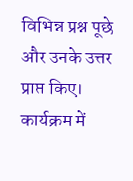विभिन्न प्रश्न पूछे और उनके उत्तर प्राप्त किए।
कार्यक्रम में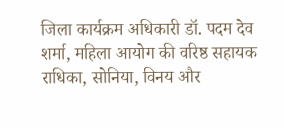जिला कार्यक्रम अधिकारी डॉ. पदम देव शर्मा, महिला आयोग की वरिष्ठ सहायक राधिका, सोनिया, विनय और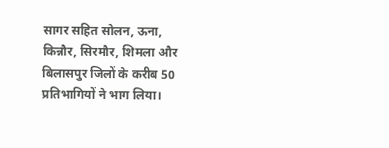सागर सहित सोलन, ऊना, किन्नौर, सिरमौर, शिमला और बिलासपुर जिलों के करीब 50 प्रतिभागियों ने भाग लिया।